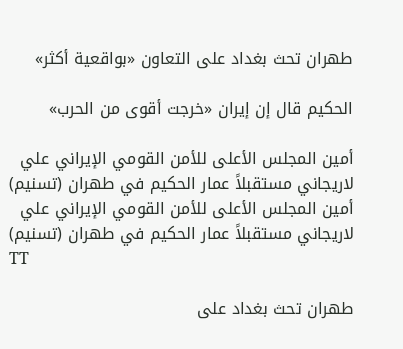طهران تحث بغداد على التعاون «بواقعية أكثر»

الحكيم قال إن إيران «خرجت أقوى من الحرب»

أمين المجلس الأعلى للأمن القومي الإيراني علي لاريجاني مستقبلاً عمار الحكيم في طهران (تسنيم)
أمين المجلس الأعلى للأمن القومي الإيراني علي لاريجاني مستقبلاً عمار الحكيم في طهران (تسنيم)
TT

طهران تحث بغداد على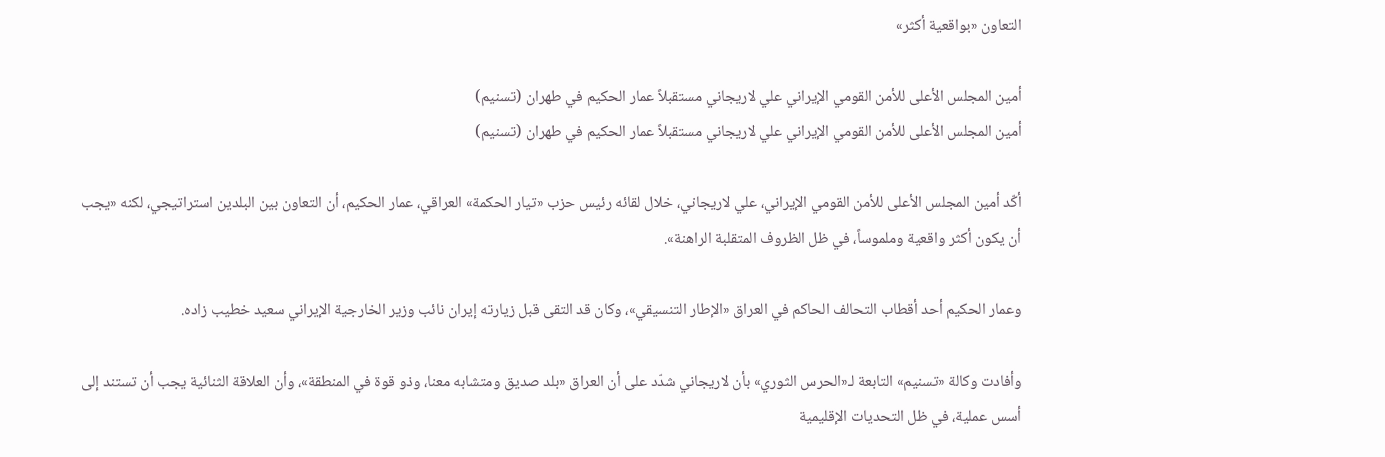التعاون «بواقعية أكثر»

أمين المجلس الأعلى للأمن القومي الإيراني علي لاريجاني مستقبلاً عمار الحكيم في طهران (تسنيم)
أمين المجلس الأعلى للأمن القومي الإيراني علي لاريجاني مستقبلاً عمار الحكيم في طهران (تسنيم)

أكّد أمين المجلس الأعلى للأمن القومي الإيراني، علي لاريجاني، خلال لقائه رئيس حزب «تيار الحكمة» العراقي، عمار الحكيم، أن التعاون بين البلدين استراتيجي، لكنه «يجب أن يكون أكثر واقعية وملموساً، في ظل الظروف المتقلبة الراهنة».

وعمار الحكيم أحد أقطاب التحالف الحاكم في العراق «الإطار التنسيقي»، وكان قد التقى قبل زيارته إيران نائب وزير الخارجية الإيراني سعيد خطيب‌ زاده.

وأفادت وكالة «تسنيم» التابعة لـ«الحرس الثوري» بأن لاريجاني شدّد على أن العراق «بلد صديق ومتشابه معنا، وذو قوة في المنطقة»، وأن العلاقة الثنائية يجب أن تستند إلى أسس عملية، في ظل التحديات الإقليمية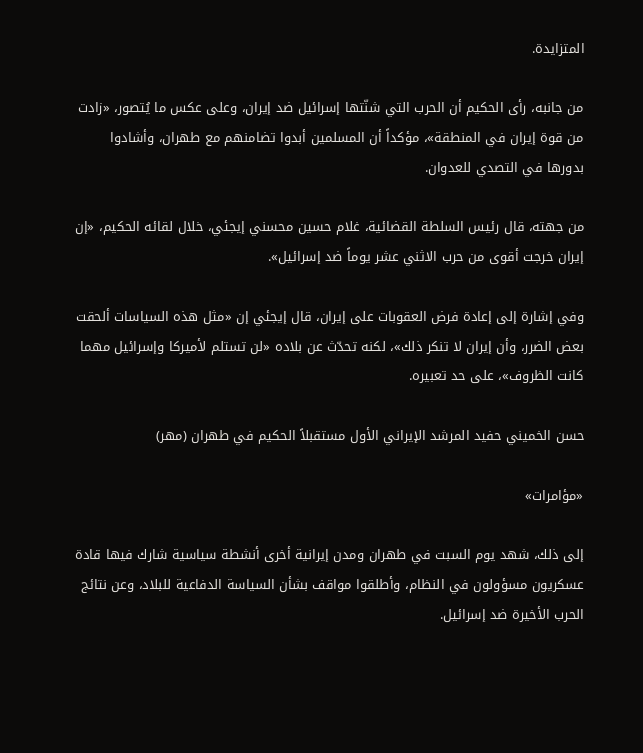المتزايدة.

من جانبه، رأى الحكيم أن الحرب التي شنّتها إسرائيل ضد إيران، وعلى عكس ما يُتصور، «زادت من قوة إيران في المنطقة»، مؤكداً أن المسلمين أبدوا تضامنهم مع طهران، وأشادوا بدورها في التصدي للعدوان.

من جهته، قال رئيس السلطة القضائية، غلام حسين محسني إيجئي، خلال لقائه الحكيم، «إن إيران خرجت أقوى من حرب الاثني عشر يوماً ضد إسرائيل».

وفي إشارة إلى إعادة فرض العقوبات على إيران، قال إيجئي إن «مثل هذه السياسات ألحقت بعض الضرر، وأن إيران لا تنكر ذلك»، لكنه تحدّث عن بلاده «لن تستلم لأميركا وإسرائيل مهما كانت الظروف»، على حد تعبيره.

حسن الخميني حفيد المرشد الإيراني الأول مستقبلاً الحكيم في طهران (مهر)

«مؤامرات»

إلى ذلك، شهد يوم السبت في طهران ومدن إيرانية أخرى أنشطة سياسية شارك فيها قادة عسكريون مسؤولون في النظام، وأطلقوا مواقف بشأن السياسة الدفاعية للبلاد، وعن نتائج الحرب الأخيرة ضد إسرائيل.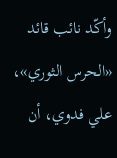وأكّد نائب قائد «الحرس الثوري»، علي فدوي، أن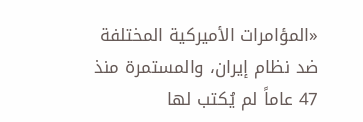«المؤامرات الأميركية المختلفة ضد نظام إيران، والمستمرة منذ 47 عاماً لم يُكتب لها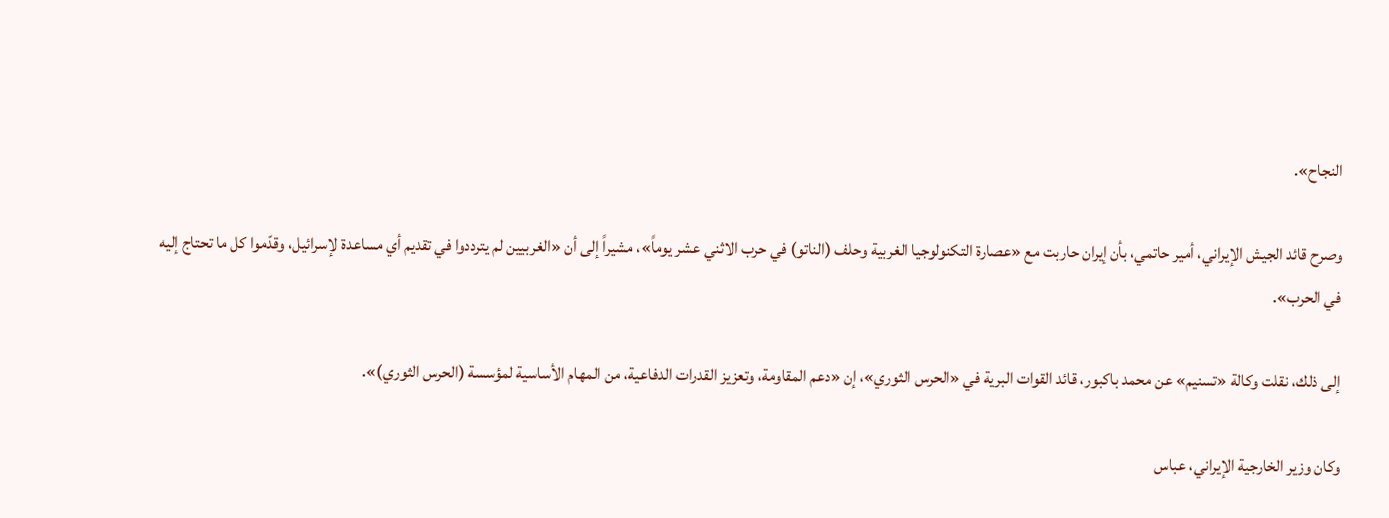النجاح».

وصرح قائد الجيش الإيراني، أمير حاتمي، بأن إيران حاربت مع «عصارة التكنولوجيا الغربية وحلف (الناتو) في حرب الاثني عشر يوماً»، مشيراً إلى أن «الغربيين لم يترددوا في تقديم أي مساعدة لإسرائيل، وقدّموا كل ما تحتاج إليه في الحرب».

إلى ذلك، نقلت وكالة «تسنيم» عن محمد باكبور، قائد القوات البرية في «الحرس الثوري»، إن «دعم المقاومة، وتعزيز القدرات الدفاعية، من المهام الأساسية لمؤسسة (الحرس الثوري)».

وكان وزير الخارجية الإيراني، عباس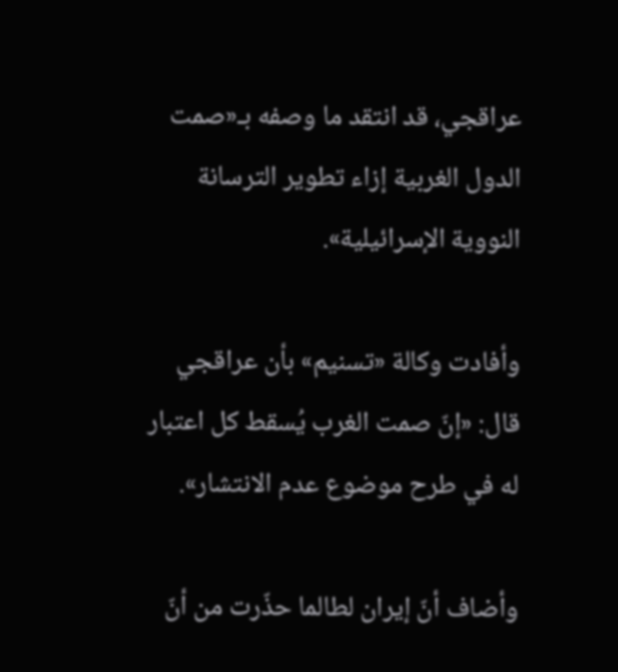عراقجي، قد انتقد ما وصفه بـ«صمت الدول الغربية إزاء تطوير الترسانة النووية الإسرائيلية».

وأفادت وكالة «تسنيم» بأن عراقجي قال: «إنّ صمت الغرب يُسقط كل اعتبار له في طرح موضوع عدم الانتشار».

وأضاف أنّ إيران لطالما حذّرت من أنّ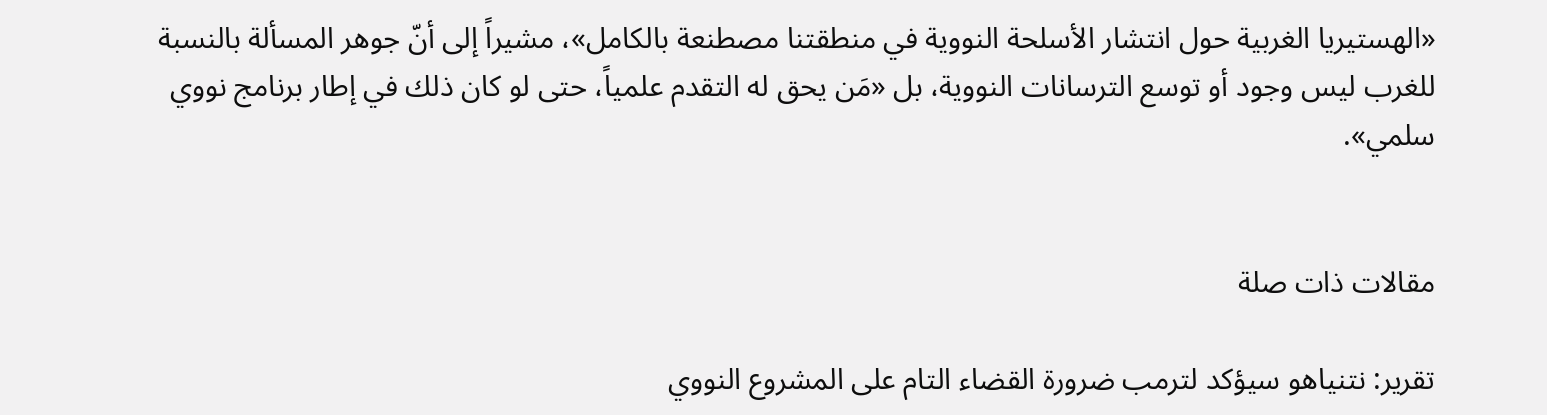«الهستيريا الغربية حول انتشار الأسلحة النووية في منطقتنا مصطنعة بالكامل»، مشيراً إلى أنّ جوهر المسألة بالنسبة للغرب ليس وجود أو توسع الترسانات النووية، بل «مَن يحق له التقدم علمياً، حتى لو كان ذلك في إطار برنامج نووي سلمي».


مقالات ذات صلة

تقرير: نتنياهو سيؤكد لترمب ضرورة القضاء التام على المشروع النووي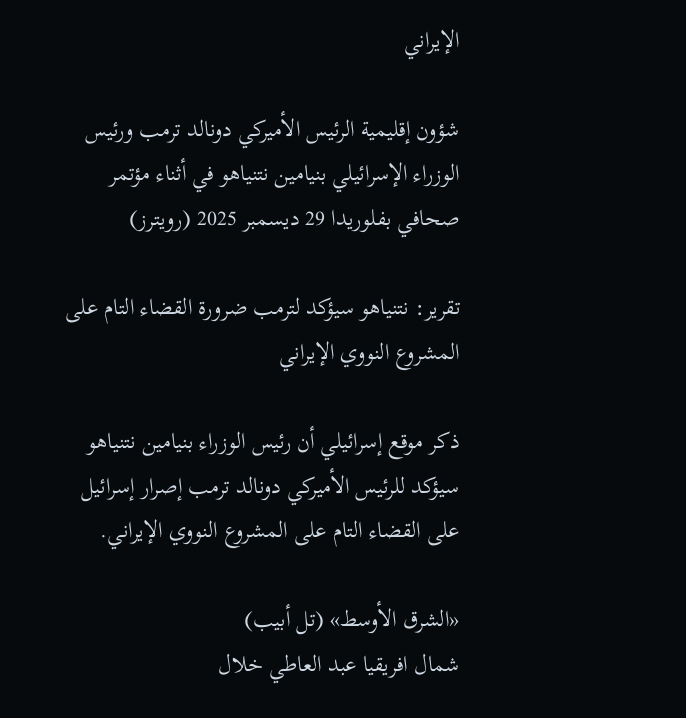الإيراني

شؤون إقليمية الرئيس الأميركي دونالد ترمب ورئيس الوزراء الإسرائيلي بنيامين نتنياهو في أثناء مؤتمر صحافي بفلوريدا 29 ديسمبر 2025 (رويترز)

تقرير: نتنياهو سيؤكد لترمب ضرورة القضاء التام على المشروع النووي الإيراني

ذكر موقع إسرائيلي أن رئيس الوزراء بنيامين نتنياهو سيؤكد للرئيس الأميركي دونالد ترمب إصرار إسرائيل على القضاء التام على المشروع النووي الإيراني.

«الشرق الأوسط» (تل أبيب)
شمال افريقيا عبد العاطي خلال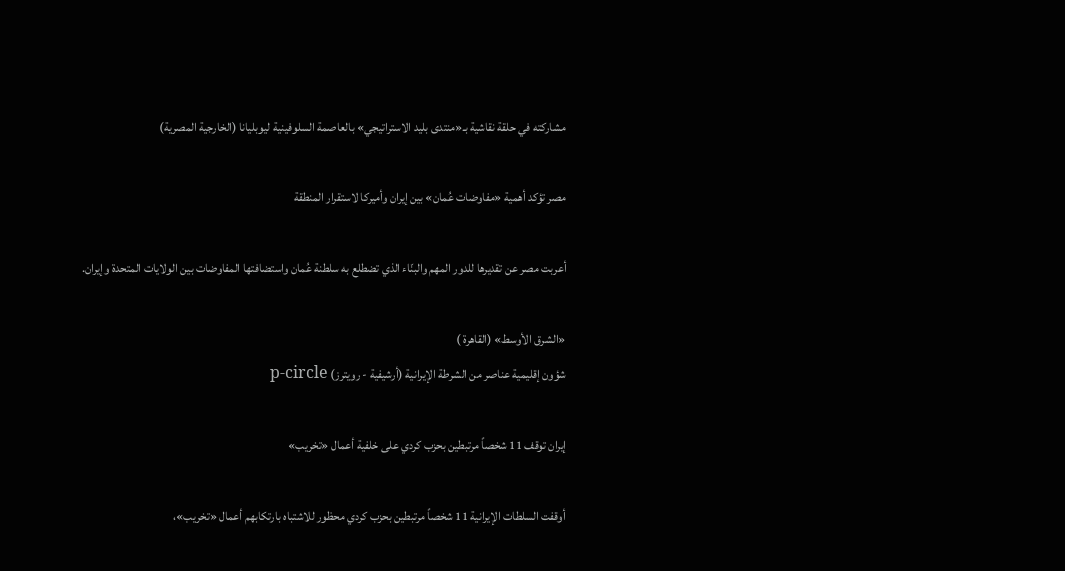مشاركته في حلقة نقاشية بـ«منتدى بليد الاستراتيجي» بالعاصمة السلوفينية ليوبليانا (الخارجية المصرية)

مصر تؤكد أهمية «مفاوضات عُمان» بين إيران وأميركا لاستقرار المنطقة

أعربت مصر عن تقديرها للدور المهم والبنّاء الذي تضطلع به سلطنة عُمان واستضافتها المفاوضات بين الولايات المتحدة وإيران.

«الشرق الأوسط» (القاهرة )
شؤون إقليمية عناصر من الشرطة الإيرانية (أرشيفية - رويترز) p-circle

إيران توقف 11 شخصاً مرتبطين بحزب كردي على خلفية أعمال «تخريب»

أوقفت السلطات الإيرانية 11 شخصاً مرتبطين بحزب كردي محظور للاشتباه بارتكابهم أعمال «تخريب»،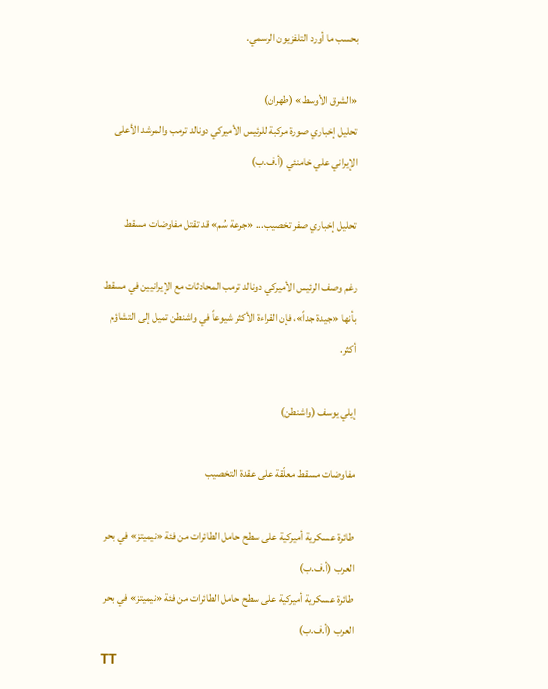بحسب ما أورد التلفزيون الرسمي.

«الشرق الأوسط» (طهران)
تحليل إخباري صورة مركبة للرئيس الأميركي دونالد ترمب والمرشد الأعلى الإيراني علي خامنئي (أ.ف.ب)

تحليل إخباري صفر تخصيب... «جرعة سُم» قد تقتل مفاوضات مسقط

رغم وصف الرئيس الأميركي دونالد ترمب المحادثات مع الإيرانيين في مسقط بأنها «جيدة جداً»، فإن القراءة الأكثر شيوعاً في واشنطن تميل إلى التشاؤم أكثر.

إيلي يوسف (واشنطن)

مفاوضات مسقط معلّقة على عقدة التخصيب

طائرة عسكرية أميركية على سطح حامل الطائرات من فئة «نيميتز» في بحر العرب (أ.ف.ب)
طائرة عسكرية أميركية على سطح حامل الطائرات من فئة «نيميتز» في بحر العرب (أ.ف.ب)
TT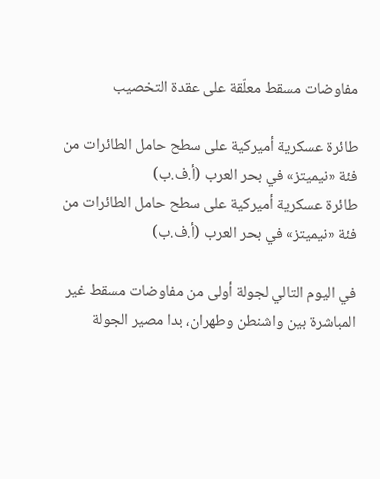مفاوضات مسقط معلّقة على عقدة التخصيب

طائرة عسكرية أميركية على سطح حامل الطائرات من فئة «نيميتز» في بحر العرب (أ.ف.ب)
طائرة عسكرية أميركية على سطح حامل الطائرات من فئة «نيميتز» في بحر العرب (أ.ف.ب)

في اليوم التالي لجولة أولى من مفاوضات مسقط غير المباشرة بين واشنطن وطهران، بدا مصير الجولة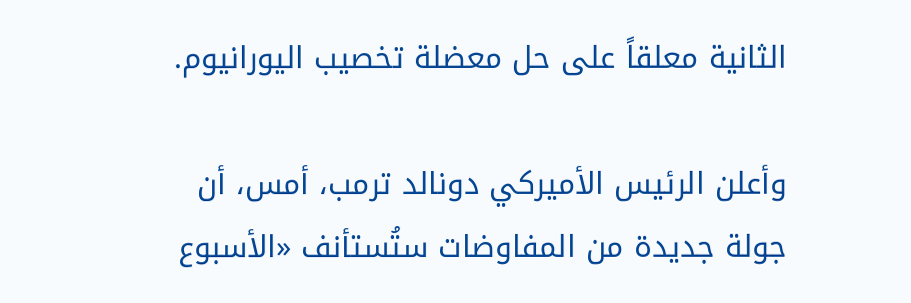الثانية معلقاً على حل معضلة تخصيب اليورانيوم.

وأعلن الرئيس الأميركي دونالد ترمب، أمس، أن جولة جديدة من المفاوضات ستُستأنف «الأسبوع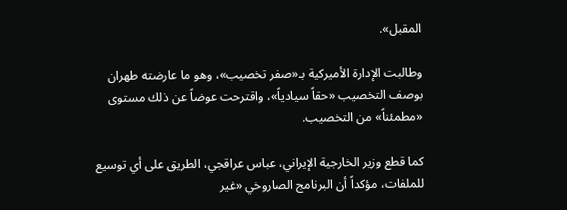المقبل».

وطالبت الإدارة الأميركية بـ«صفر تخصيب»، وهو ما عارضته طهران بوصف التخصيب «حقاً سيادياً»، واقترحت عوضاً عن ذلك مستوى «مطمئناً» من التخصيب.

كما قطع وزير الخارجية الإيراني، عباس عراقجي، الطريق على أي توسيع للملفات، مؤكداً أن البرنامج الصاروخي «غير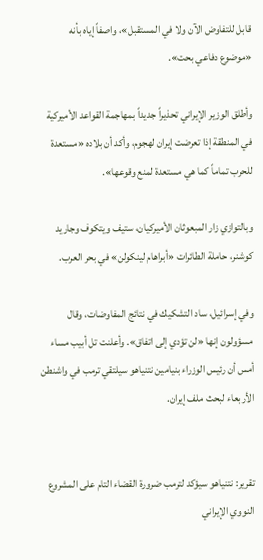قابل للتفاوض الآن ولا في المستقبل»، واصفاً إياه بأنه «موضوع دفاعي بحت».

وأطلق الوزير الإيراني تحذيراً جديداً بمهاجمة القواعد الأميركية في المنطقة إذا تعرضت إيران لهجوم، وأكد أن بلاده «مستعدة للحرب تماماً كما هي مستعدة لمنع وقوعها».

وبالتوازي زار المبعوثان الأميركيان، ستيف ويتكوف وجاريد كوشنر، حاملة الطائرات «أبراهام لينكولن» في بحر العرب.

وفي إسرائيل، ساد التشكيك في نتائج المفاوضات، وقال مسؤولون إنها «لن تؤدي إلى اتفاق». وأعلنت تل أبيب مساء أمس أن رئيس الوزراء بنيامين نتنياهو سيلتقي ترمب في واشنطن الأربعاء لبحث ملف إيران.


تقرير: نتنياهو سيؤكد لترمب ضرورة القضاء التام على المشروع النووي الإيراني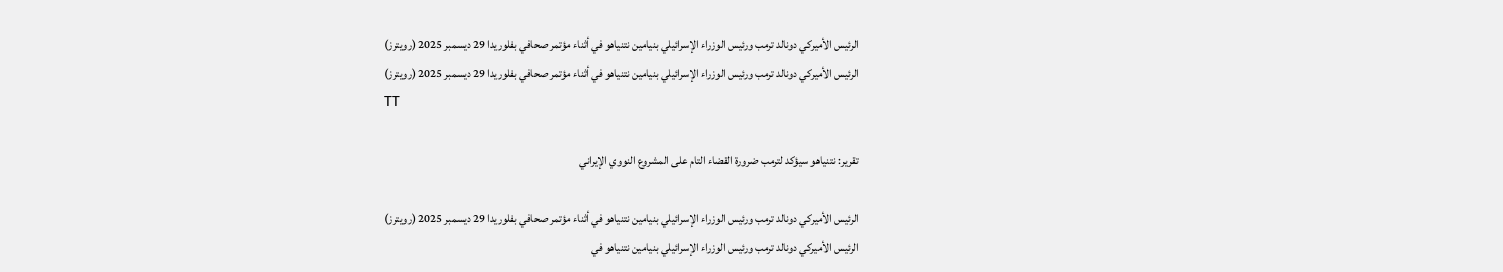الرئيس الأميركي دونالد ترمب ورئيس الوزراء الإسرائيلي بنيامين نتنياهو في أثناء مؤتمر صحافي بفلوريدا 29 ديسمبر 2025 (رويترز)
الرئيس الأميركي دونالد ترمب ورئيس الوزراء الإسرائيلي بنيامين نتنياهو في أثناء مؤتمر صحافي بفلوريدا 29 ديسمبر 2025 (رويترز)
TT

تقرير: نتنياهو سيؤكد لترمب ضرورة القضاء التام على المشروع النووي الإيراني

الرئيس الأميركي دونالد ترمب ورئيس الوزراء الإسرائيلي بنيامين نتنياهو في أثناء مؤتمر صحافي بفلوريدا 29 ديسمبر 2025 (رويترز)
الرئيس الأميركي دونالد ترمب ورئيس الوزراء الإسرائيلي بنيامين نتنياهو في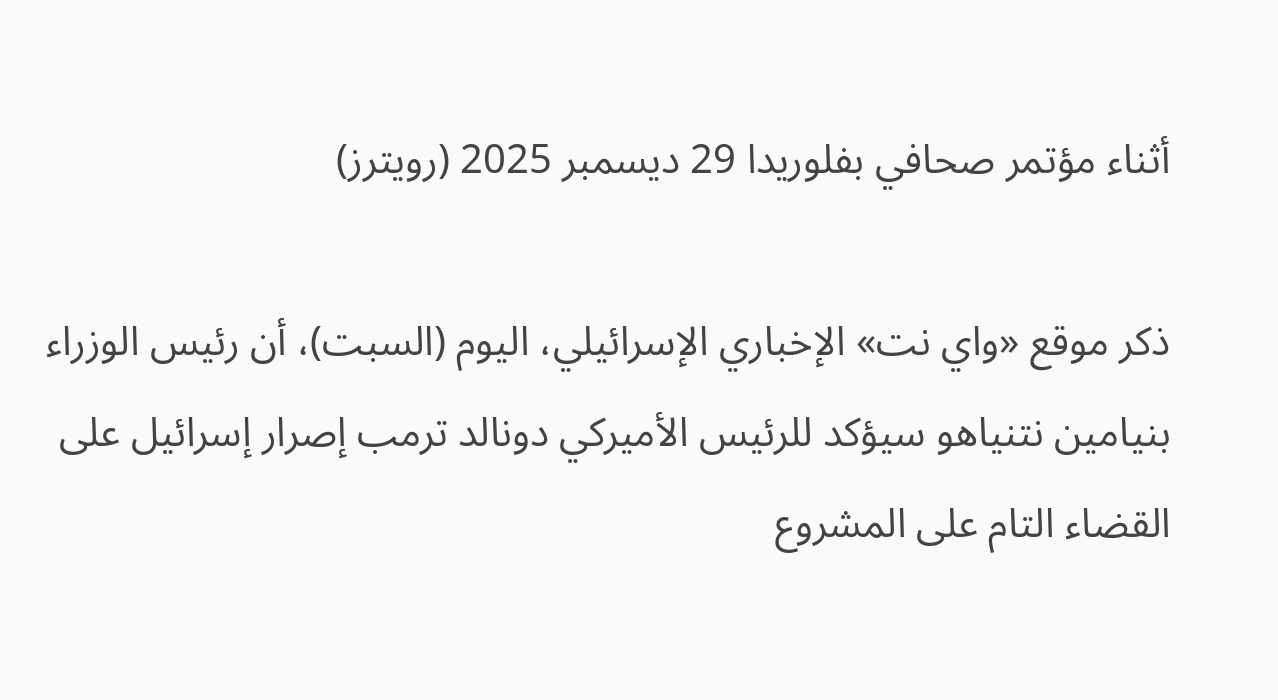أثناء مؤتمر صحافي بفلوريدا 29 ديسمبر 2025 (رويترز)

ذكر موقع «واي نت» الإخباري الإسرائيلي، اليوم (السبت)، أن رئيس الوزراء بنيامين نتنياهو سيؤكد للرئيس الأميركي دونالد ترمب إصرار إسرائيل على القضاء التام على المشروع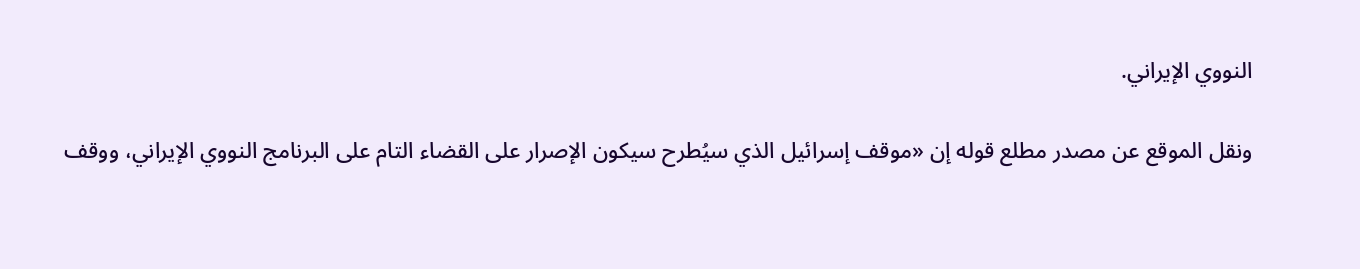النووي الإيراني.

ونقل الموقع عن مصدر مطلع قوله إن «موقف إسرائيل الذي سيُطرح سيكون الإصرار على القضاء التام على البرنامج النووي الإيراني، ووقف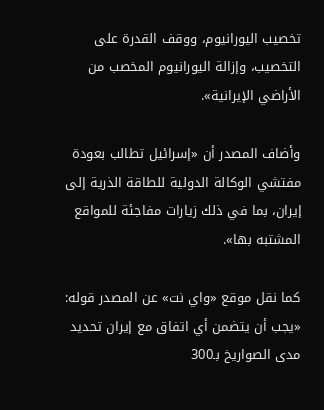تخصيب اليورانيوم، ووقف القدرة على التخصيب، وإزالة اليورانيوم المخصب من الأراضي الإيرانية».

وأضاف المصدر أن «إسرائيل تطالب بعودة مفتشي الوكالة الدولية للطاقة الذرية إلى إيران، بما في ذلك زيارات مفاجئة للمواقع المشتبه بها».

كما نقل موقع «واي نت» عن المصدر قوله: «يجب أن يتضمن أي اتفاق مع إيران تحديد مدى الصواريخ بـ300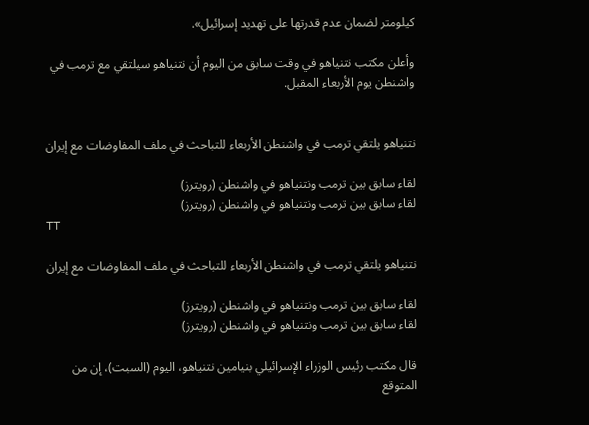كيلومتر لضمان عدم قدرتها على تهديد إسرائيل».

وأعلن مكتب نتنياهو في وقت سابق من اليوم أن نتنياهو سيلتقي مع ترمب في واشنطن يوم الأربعاء المقبل.


نتنياهو يلتقي ترمب في واشنطن الأربعاء للتباحث في ملف المفاوضات مع إيران

لقاء سابق بين ترمب ونتنياهو في واشنطن (رويترز)
لقاء سابق بين ترمب ونتنياهو في واشنطن (رويترز)
TT

نتنياهو يلتقي ترمب في واشنطن الأربعاء للتباحث في ملف المفاوضات مع إيران

لقاء سابق بين ترمب ونتنياهو في واشنطن (رويترز)
لقاء سابق بين ترمب ونتنياهو في واشنطن (رويترز)

قال مكتب رئيس الوزراء الإسرائيلي بنيامين نتنياهو، اليوم (السبت)، إن من المتوقع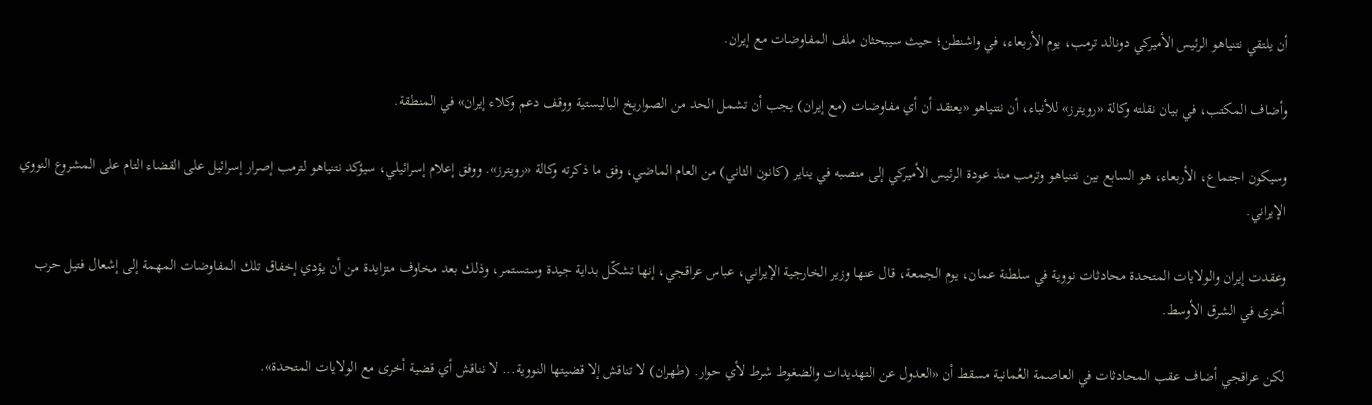أن يلتقي نتنياهو الرئيس الأميركي دونالد ترمب، يوم الأربعاء، في واشنطن؛ حيث سيبحثان ملف المفاوضات مع إيران.

وأضاف المكتب، في بيان نقلته وكالة «رويترز» للأنباء، أن نتنياهو «يعتقد أن أي مفاوضات (مع إيران) يجب أن تشمل الحد من الصواريخ الباليستية ووقف دعم وكلاء إيران» في المنطقة.

وسيكون اجتماع، الأربعاء، هو السابع بين نتنياهو وترمب منذ ‌عودة الرئيس الأميركي إلى منصبه في يناير (كانون الثاني) من العام الماضي، وفق ما ذكرته وكالة «رويترز». ووفق إعلام إسرائيلي، سيؤكد نتنياهو لترمب إصرار إسرائيل على القضاء التام على المشروع النووي الإيراني.

وعقدت إيران والولايات المتحدة محادثات نووية في سلطنة عمان، يوم الجمعة، قال عنها وزير الخارجية الإيراني، عباس عراقجي، إنها تشكّل بداية جيدة وستستمر، وذلك بعد مخاوف متزايدة من أن يؤدي إخفاق تلك المفاوضات المهمة إلى إشعال فتيل حرب أخرى في الشرق الأوسط.

لكن عراقجي أضاف عقب المحادثات في العاصمة العُمانية مسقط أن «العدول عن التهديدات والضغوط شرط لأي حوار. (طهران) لا تناقش إلا قضيتها النووية... لا نناقش أي قضية أخرى مع الولايات المتحدة».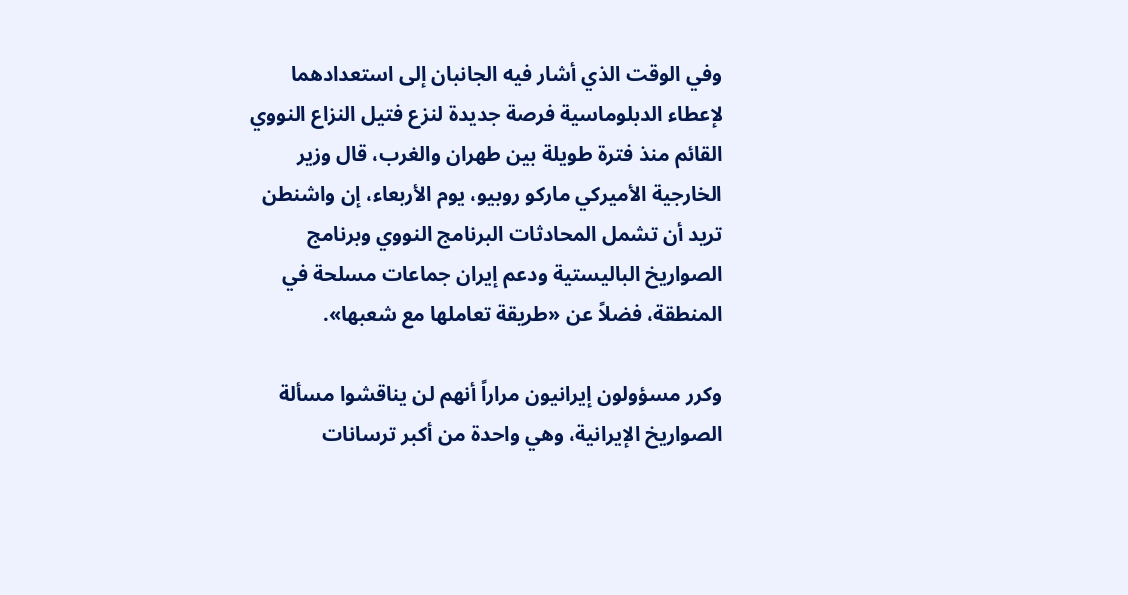وفي الوقت الذي أشار فيه الجانبان إلى استعدادهما لإعطاء الدبلوماسية فرصة جديدة لنزع فتيل النزاع النووي القائم منذ فترة طويلة بين طهران والغرب، قال وزير الخارجية الأميركي ماركو روبيو، يوم الأربعاء، إن واشنطن تريد أن تشمل المحادثات البرنامج النووي وبرنامج الصواريخ الباليستية ودعم إيران جماعات مسلحة في المنطقة، فضلاً عن «طريقة تعاملها مع شعبها».

وكرر مسؤولون إيرانيون مراراً أنهم لن يناقشوا مسألة الصواريخ الإيرانية، وهي واحدة من أكبر ترسانات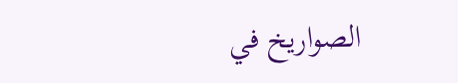الصواريخ في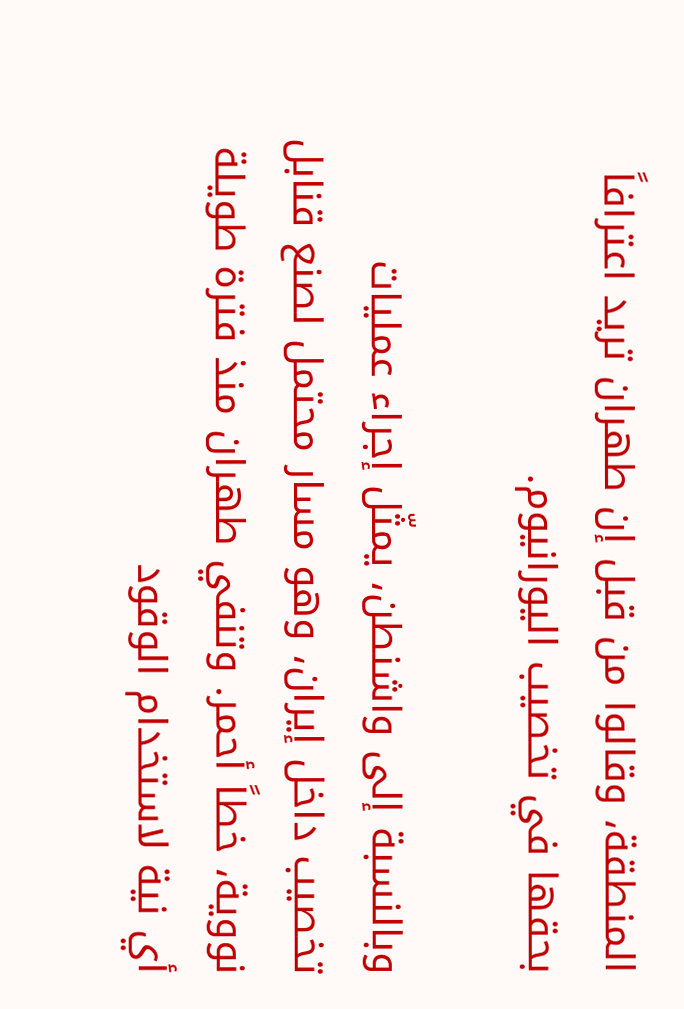المنطقة، وقالوا من قبل إن طهران تريد اعترافاً بحقها في تخصيب اليورانيوم.

وبالنسبة إلى واشنطن، يمثّل إجراء عمليات تخصيب داخل إيران، وهو مسار محتمل لصنع قنابل نووية، خطاً أحمر. وتنفي طهران منذ فترة طويلة أي نية لاستخدام الوقود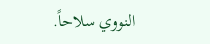النووي سلاحاً.